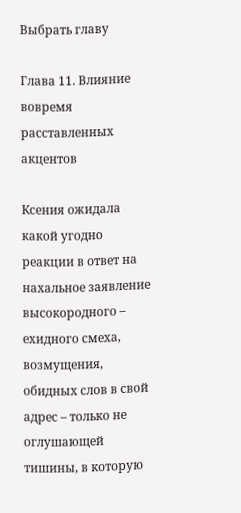Выбрать главу

Глава 11. Влияние вовремя расставленных акцентов

Ксения ожидала какой угодно реакции в ответ на нахальное заявление высокородного – ехидного смеха, возмущения, обидных слов в свой адрес – только не оглушающей тишины, в которую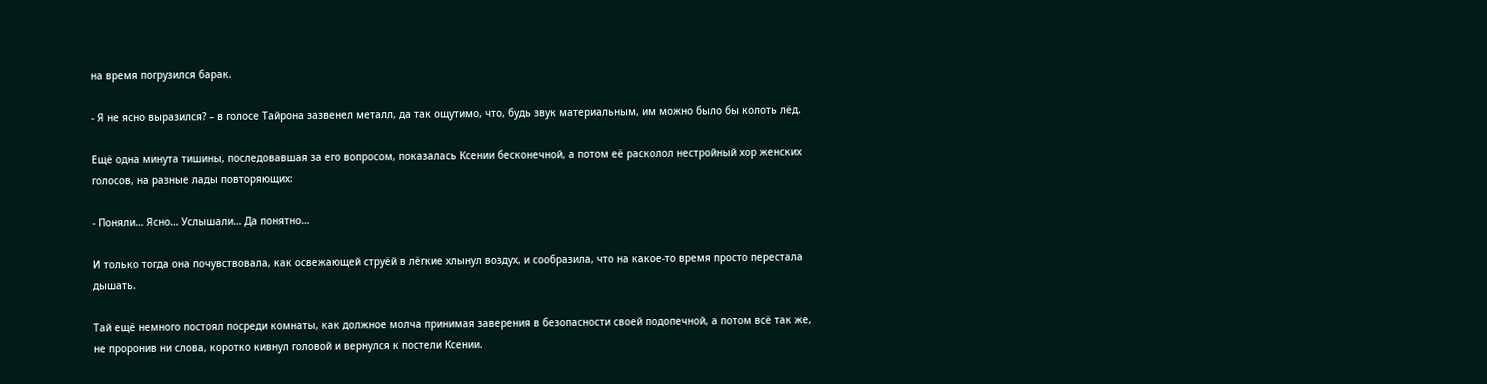на время погрузился барак.

- Я не ясно выразился? – в голосе Тайрона зазвенел металл, да так ощутимо, что, будь звук материальным, им можно было бы колоть лёд.

Ещё одна минута тишины, последовавшая за его вопросом, показалась Ксении бесконечной, а потом её расколол нестройный хор женских голосов, на разные лады повторяющих:

- Поняли… Ясно… Услышали… Да понятно…

И только тогда она почувствовала, как освежающей струёй в лёгкие хлынул воздух, и сообразила, что на какое-то время просто перестала дышать.

Тай ещё немного постоял посреди комнаты, как должное молча принимая заверения в безопасности своей подопечной, а потом всё так же, не проронив ни слова, коротко кивнул головой и вернулся к постели Ксении.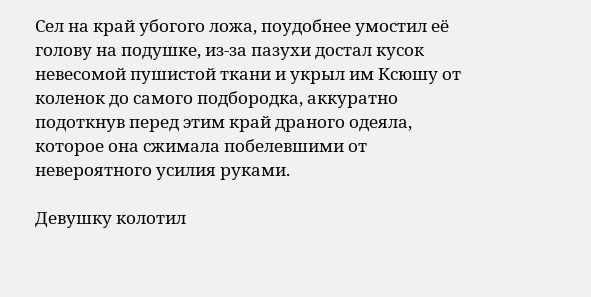Сел на край убогого ложа, поудобнее умостил её голову на подушке, из-за пазухи достал кусок невесомой пушистой ткани и укрыл им Ксюшу от коленок до самого подбородка, аккуратно подоткнув перед этим край драного одеяла, которое она сжимала побелевшими от невероятного усилия руками.

Девушку колотил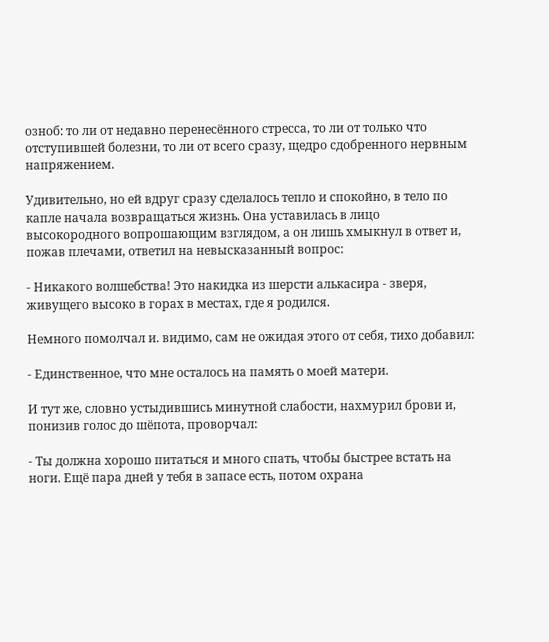озноб: то ли от недавно перенесённого стресса, то ли от только что отступившей болезни, то ли от всего сразу, щедро сдобренного нервным напряжением.

Удивительно, но ей вдруг сразу сделалось тепло и спокойно, в тело по капле начала возвращаться жизнь. Она уставилась в лицо высокородного вопрошающим взглядом, а он лишь хмыкнул в ответ и, пожав плечами, ответил на невысказанный вопрос:

- Никакого волшебства! Это накидка из шерсти алькасира - зверя, живущего высоко в горах в местах, где я родился.

Немного помолчал и. видимо, сам не ожидая этого от себя, тихо добавил:

- Единственное, что мне осталось на память о моей матери.

И тут же, словно устыдившись минутной слабости, нахмурил брови и, понизив голос до шёпота, проворчал:

- Ты должна хорошо питаться и много спать, чтобы быстрее встать на ноги. Ещё пара дней у тебя в запасе есть, потом охрана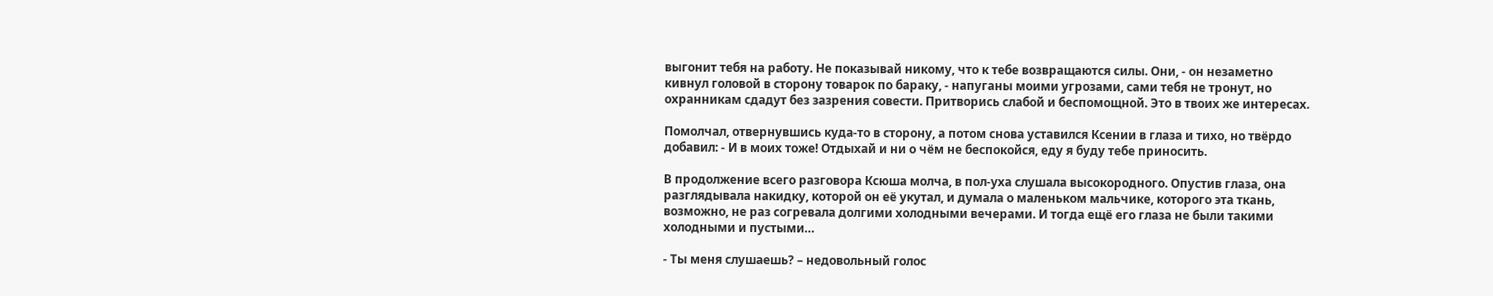выгонит тебя на работу. Не показывай никому, что к тебе возвращаются силы. Они, - он незаметно кивнул головой в сторону товарок по бараку, - напуганы моими угрозами, сами тебя не тронут, но охранникам сдадут без зазрения совести. Притворись слабой и беспомощной. Это в твоих же интересах.

Помолчал, отвернувшись куда-то в сторону, а потом снова уставился Ксении в глаза и тихо, но твёрдо добавил: - И в моих тоже! Отдыхай и ни о чём не беспокойся, еду я буду тебе приносить.

В продолжение всего разговора Ксюша молча, в пол-уха слушала высокородного. Опустив глаза, она разглядывала накидку, которой он её укутал, и думала о маленьком мальчике, которого эта ткань, возможно, не раз согревала долгими холодными вечерами. И тогда ещё его глаза не были такими холодными и пустыми…

- Ты меня слушаешь? – недовольный голос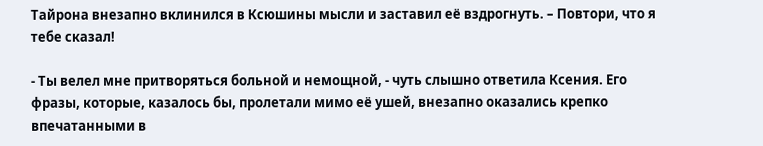Тайрона внезапно вклинился в Ксюшины мысли и заставил её вздрогнуть. – Повтори, что я тебе сказал!

- Ты велел мне притворяться больной и немощной, - чуть слышно ответила Ксения. Его фразы, которые, казалось бы, пролетали мимо её ушей, внезапно оказались крепко впечатанными в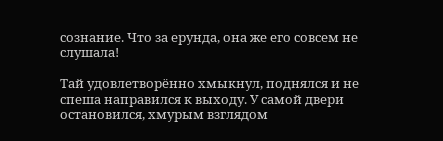сознание. Что за ерунда, она же его совсем не слушала!

Тай удовлетворённо хмыкнул, поднялся и не спеша направился к выходу. У самой двери остановился, хмурым взглядом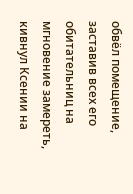обвёл помещение, заставив всех его обитательниц на мгновение замереть, кивнул Ксении на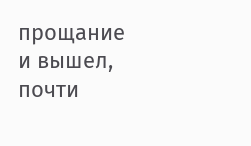прощание и вышел, почти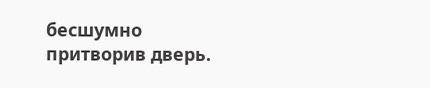бесшумно притворив дверь.